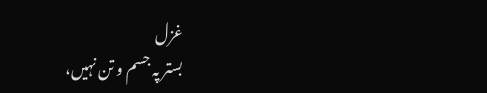غزل
بستر پہ جسم و تن نہیں،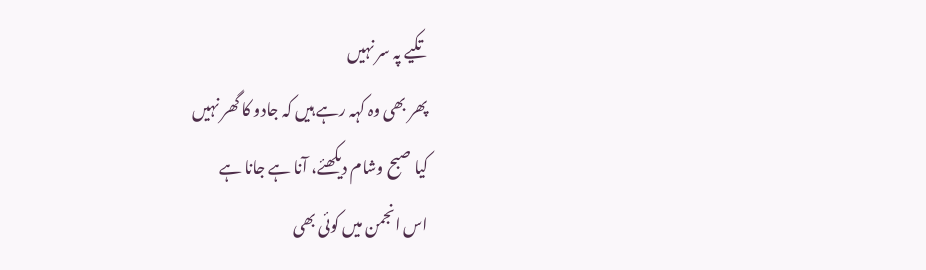تکیے پہ سر نہیں
پھر بھی وہ کہہ رہے ہیں کہ جادو کا گھر نہیں
کیا صبح وشام دیکھئے، آنا ہے جانا ہے
اس انجمن میں کوئی بھی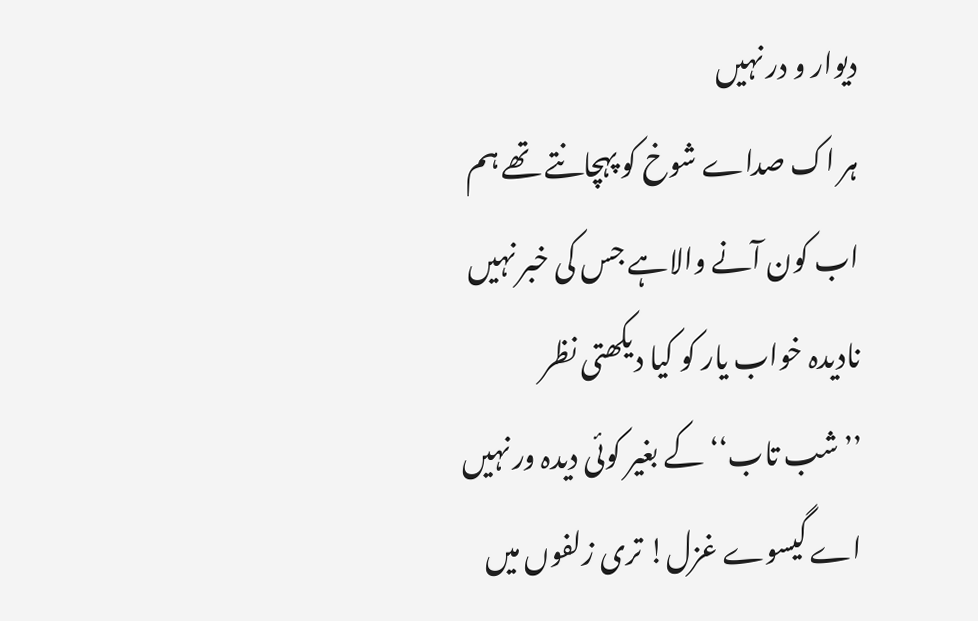دیوار و در نہیں
ہر اک صداے شوخ کو پہچانتے تھے ہم
اب کون آنے والاہے جس کی خبر نہیں
نادیدہ خواب یار کو کیا دیکھتی نظر
’’شب تاب‘‘ کے بغیر کوئی دیدہ ور نہیں
اے گیسوے غزل! تری زلفوں میں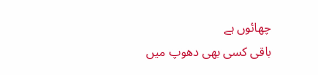چھائوں ہے
باقی کسی بھی دھوپ میں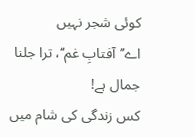کوئی شجر نہیں
اے’’آفتابِ غم‘‘، ترا جلنا جمال ہے!
کس زندگی کی شام میں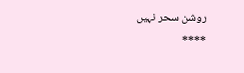روشن سحر نہیں
****